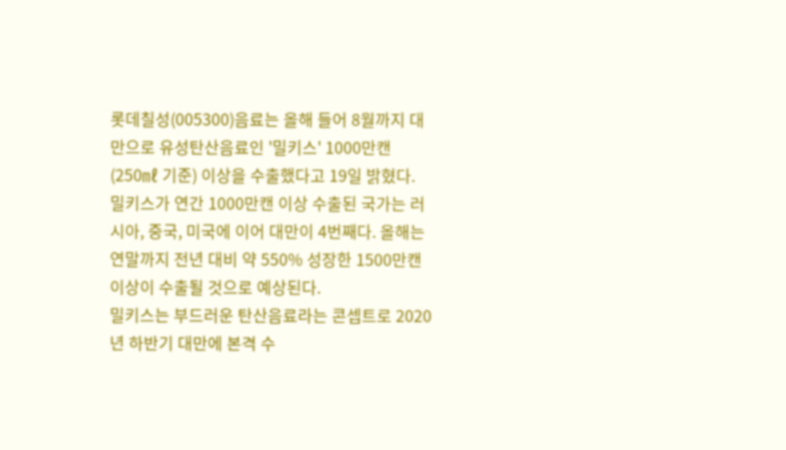롯데칠성(005300)음료는 올해 들어 8월까지 대만으로 유성탄산음료인 '밀키스' 1000만캔(250㎖ 기준) 이상을 수출했다고 19일 밝혔다.
밀키스가 연간 1000만캔 이상 수출된 국가는 러시아, 중국, 미국에 이어 대만이 4번째다. 올해는 연말까지 전년 대비 약 550% 성장한 1500만캔 이상이 수출될 것으로 예상된다.
밀키스는 부드러운 탄산음료라는 콘셉트로 2020년 하반기 대만에 본격 수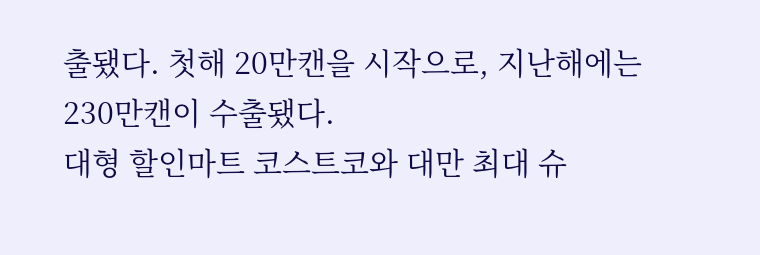출됐다. 첫해 20만캔을 시작으로, 지난해에는 230만캔이 수출됐다.
대형 할인마트 코스트코와 대만 최대 슈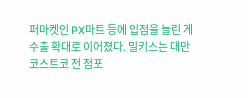퍼마켓인 PX마트 등에 입점을 늘린 게 수출 확대로 이어졌다. 밀키스는 대만 코스트코 전 점포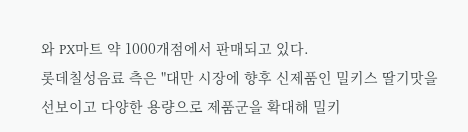와 PX마트 약 1000개점에서 판매되고 있다.
롯데칠성음료 측은 "대만 시장에 향후 신제품인 밀키스 딸기맛을 선보이고 다양한 용량으로 제품군을 확대해 밀키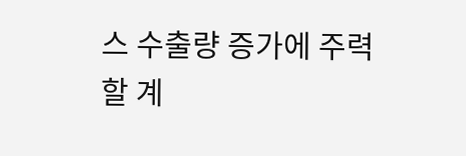스 수출량 증가에 주력할 계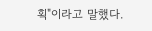획"이라고 말했다.